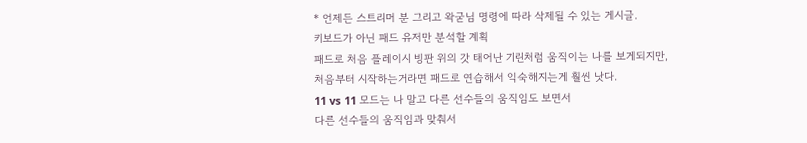* 언제든 스트리머 분 그리고 왁굳님 명령에 따라 삭제될 수 있는 게시글.
키보드가 아닌 패드 유저만 분석할 계획
패드로 처음 플레이시 빙판 위의 갓 태어난 기린처럼 움직이는 나를 보게되지만,
처음부터 시작하는거라면 패드로 연습해서 익숙해지는게 훨씬 낫다.
11 vs 11 모드는 나 말고 다른 선수들의 움직임도 보면서
다른 선수들의 움직임과 맞춰서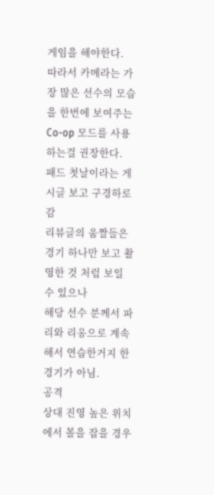게임을 해야한다.
따라서 카메라는 가장 많은 선수의 모습을 한번에 보여주는
Co-op 모드를 사용하는걸 권장한다.
패드 첫날이라는 게시글 보고 구경하로 감
리뷰글의 움짤들은 경기 하나만 보고 촬영한 것 처럼 보일 수 있으나
해당 선수 분께서 파리와 리옹으로 계속 해서 연습한거지 한 경기가 아님.
공격
상대 진영 높은 위치에서 볼을 잡을 경우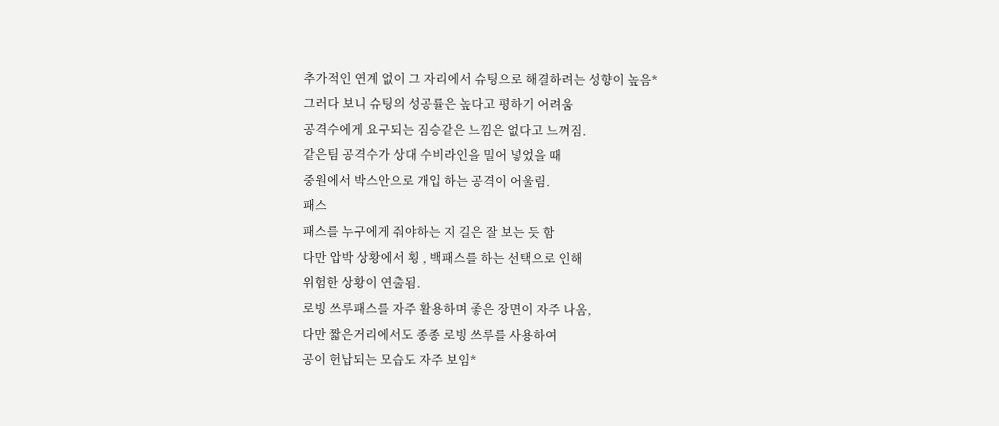추가적인 연계 없이 그 자리에서 슈팅으로 해결하려는 성향이 높음*
그러다 보니 슈팅의 성공률은 높다고 평하기 어려움
공격수에게 요구되는 짐승같은 느낌은 없다고 느껴짐.
같은팀 공격수가 상대 수비라인을 밀어 넣었을 때
중원에서 박스안으로 개입 하는 공격이 어울림.
패스
패스를 누구에게 줘야하는 지 길은 잘 보는 듯 함
다만 압박 상황에서 횡 , 백패스를 하는 선택으로 인해
위험한 상황이 연출됨.
로빙 쓰루패스를 자주 활용하며 좋은 장면이 자주 나옴,
다만 짧은거리에서도 종종 로빙 쓰루를 사용하여
공이 헌납되는 모습도 자주 보임*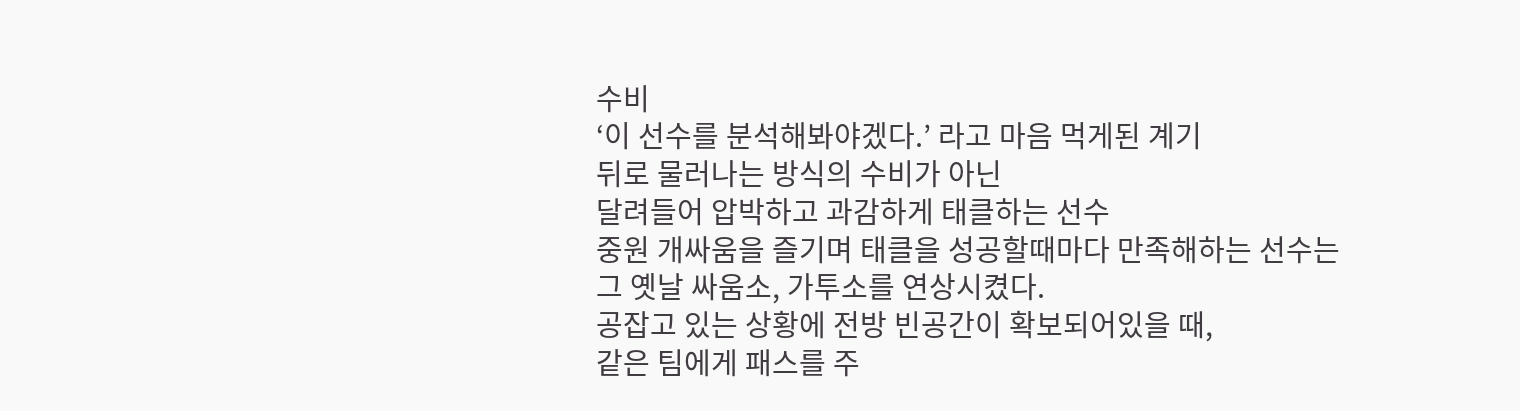수비
‘이 선수를 분석해봐야겠다.’ 라고 마음 먹게된 계기
뒤로 물러나는 방식의 수비가 아닌
달려들어 압박하고 과감하게 태클하는 선수
중원 개싸움을 즐기며 태클을 성공할때마다 만족해하는 선수는
그 옛날 싸움소, 가투소를 연상시켰다.
공잡고 있는 상황에 전방 빈공간이 확보되어있을 때,
같은 팀에게 패스를 주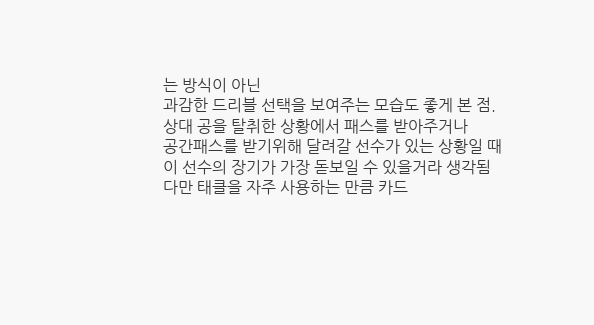는 방식이 아닌
과감한 드리블 선택을 보여주는 모습도 좋게 본 점.
상대 공을 탈취한 상황에서 패스를 받아주거나
공간패스를 받기위해 달려갈 선수가 있는 상황일 때
이 선수의 장기가 가장 돋보일 수 있을거라 생각됨
다만 태클을 자주 사용하는 만큼 카드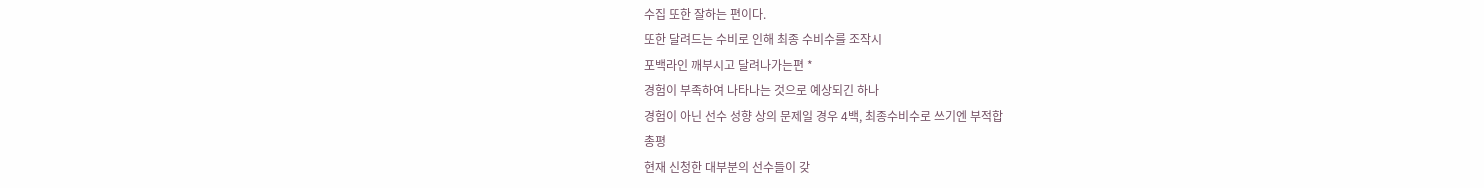수집 또한 잘하는 편이다.
또한 달려드는 수비로 인해 최종 수비수를 조작시
포백라인 깨부시고 달려나가는편 *
경험이 부족하여 나타나는 것으로 예상되긴 하나
경험이 아닌 선수 성향 상의 문제일 경우 4백, 최종수비수로 쓰기엔 부적합
총평
현재 신청한 대부분의 선수들이 갖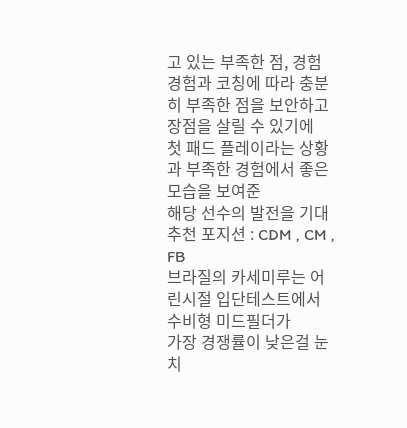고 있는 부족한 점, 경험
경험과 코칭에 따라 충분히 부족한 점을 보안하고 장점을 살릴 수 있기에
첫 패드 플레이라는 상황과 부족한 경험에서 좋은 모습을 보여준
해당 선수의 발전을 기대
추천 포지션 : CDM , CM , FB
브라질의 카세미루는 어린시절 입단테스트에서 수비형 미드필더가
가장 경쟁률이 낮은걸 눈치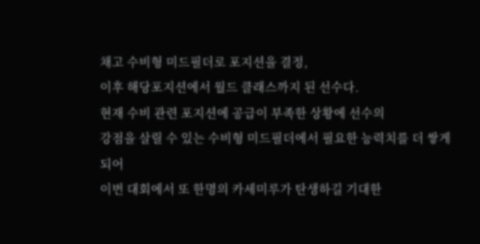채고 수비형 미드필더로 포지션을 결정,
이후 해당포지션에서 월드 클래스까지 된 선수다.
현재 수비 관련 포지션에 공급이 부족한 상황에 선수의
강점을 살릴 수 있는 수비형 미드필더에서 필요한 능력치를 더 쌓게 되어
이번 대회에서 또 한명의 카세미루가 탄생하길 기대한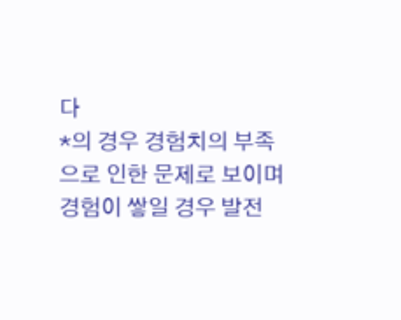다
*의 경우 경험치의 부족으로 인한 문제로 보이며 경험이 쌓일 경우 발전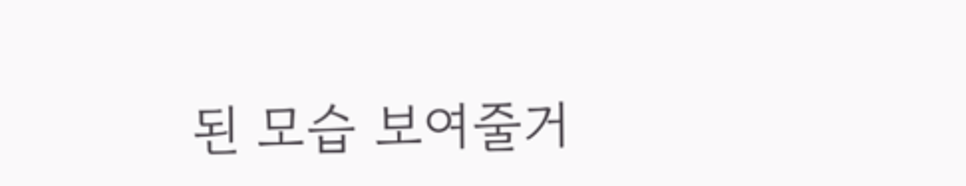된 모습 보여줄거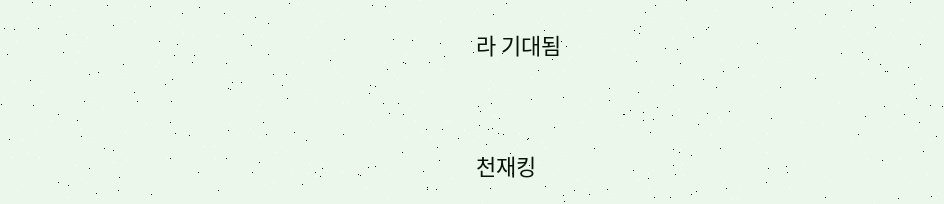라 기대됨




천재킹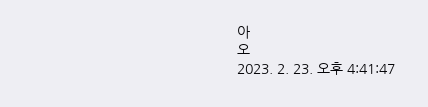아
오
2023. 2. 23. 오후 4:41:47